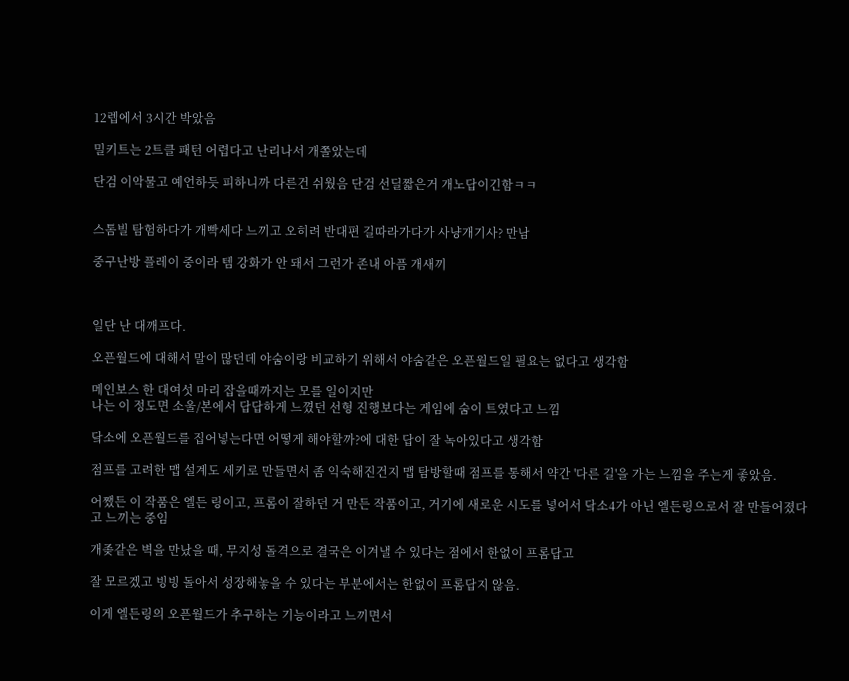12렙에서 3시간 박았음

밀키트는 2트클 패턴 어렵다고 난리나서 개쫄았는데

단검 이악물고 예언하듯 피하니까 다른건 쉬웠음 단검 선딜짧은거 개노답이긴함ㅋㅋ


스톰빌 탐험하다가 개빡세다 느끼고 오히려 반대편 길따라가다가 사냥개기사? 만남

중구난방 플레이 중이라 템 강화가 안 돼서 그런가 존내 아픔 개새끼



일단 난 대깨프다.

오픈월드에 대해서 말이 많던데 야숨이랑 비교하기 위해서 야숨같은 오픈월드일 필요는 없다고 생각함

메인보스 한 대여섯 마리 잡을때까지는 모를 일이지만
나는 이 정도면 소울/본에서 답답하게 느꼈던 선형 진행보다는 게임에 숨이 트였다고 느낌

닼소에 오픈월드를 집어넣는다면 어떻게 해야할까?에 대한 답이 잘 녹아있다고 생각함

점프를 고려한 맵 설계도 세키로 만들면서 좀 익숙해진건지 맵 탐방할때 점프를 통해서 약간 '다른 길'을 가는 느낌을 주는게 좋았음.

어쨌든 이 작품은 엘든 링이고, 프롬이 잘하던 거 만든 작품이고, 거기에 새로운 시도를 넣어서 닼소4가 아닌 엘든링으로서 잘 만들어졌다고 느끼는 중임

개좆같은 벽을 만났을 때, 무지성 돌격으로 결국은 이겨낼 수 있다는 점에서 한없이 프롬답고

잘 모르겠고 빙빙 돌아서 성장해놓을 수 있다는 부분에서는 한없이 프롬답지 않음.

이게 엘든링의 오픈월드가 추구하는 기능이라고 느끼면서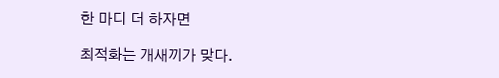한 마디 더 하자면

최적화는 개새끼가 맞다.